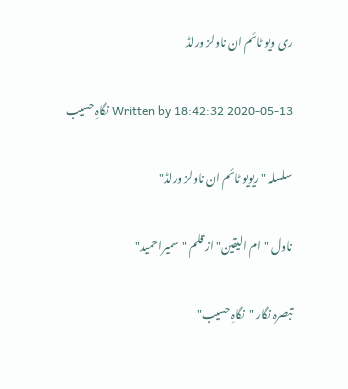ری ویو ٹائم ان ناولز ورلڈ

2020-05-13 18:42:32 Written by نگاہِ حسیب

سلسلہ "ریویو ٹائم ان ناولز ورلڈ"

ناول "ام الیقین" از قلم "سمیرا حمید"

تبصرہ نگار "نگاہِ حسیب"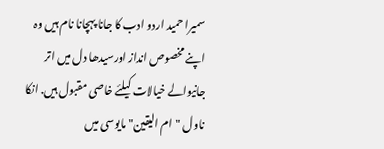سمیرا حمید اردو ادب کا جانا پہچانا نام ہیں وہ اپنے مخصوص انداز اورسیدھا دل میں اتر جانیوالے خیالات کیلئے خاصی مقبول ہیں. انکا ناول "ام الیقین" مایوسی میں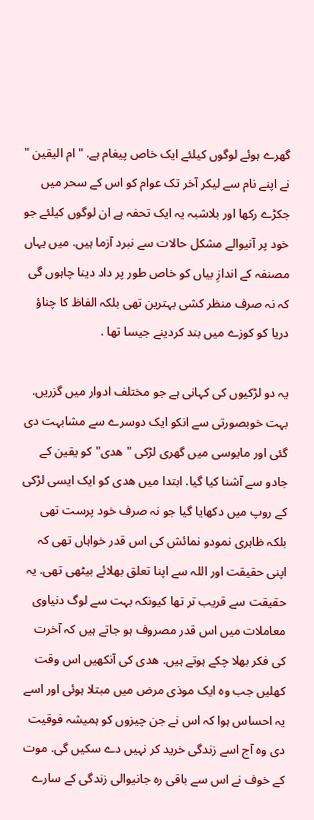گھرے ہوئے لوگوں کیلئے ایک خاص پیغام ہے. "ام الیقین " نے اپنے نام سے لیکر آخر تک عوام کو اس کے سحر میں جکڑے رکھا اور بلاشبہ یہ ایک تحفہ ہے ان لوگوں کیلئے جو خود پر آنیوالے مشکل حالات سے نبرد آزما ہیں. میں یہاں مصنفہ کے اندازِ بیاں کو خاص طور پر داد دینا چاہوں گی کہ نہ صرف منظر کشی بہترین تھی بلکہ الفاظ کا چناؤ دریا کو کوزے میں بند کردینے جیسا تھا .

یہ دو لڑکیوں کی کہانی ہے جو مختلف ادوار میں گزریں. بہت خوبصورتی سے انکو ایک دوسرے سے مشابہت دی گئی اور مایوسی میں گھری لڑکی "ھدی" کو یقین کے جادو سے آشنا کیا گیا. ابتدا میں ھدی کو ایک ایسی لڑکی کے روپ میں دکھایا گیا جو نہ صرف خود پرست تھی بلکہ ظاہری نمودو نمائش کی اس قدر خواہاں تھی کہ اپنی حقیقت اور اللہ سے اپنا تعلق بھلائے بیٹھی تھی. یہ حقیقت سے قریب تر تھا کیونکہ بہت سے لوگ دنیاوی معاملات میں اس قدر مصروف ہو جاتے ہیں کہ آخرت کی فکر بھلا چکے ہوتے ہیں. ھدی کی آنکھیں اس وقت کھلیں جب وہ ایک موذی مرض میں مبتلا ہوئی اور اسے یہ احساس ہوا کہ اس نے جن چیزوں کو ہمیشہ فوقیت دی وہ آج اسے زندگی خرید کر نہیں دے سکیں گی. موت کے خوف نے اس سے باقی رہ جانیوالی زندگی کے سارے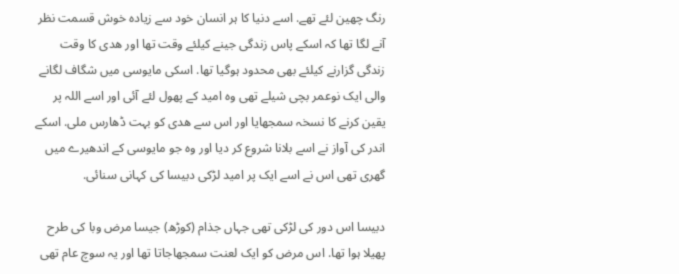رنگ چھین لئے تھے. اسے دنیا کا ہر انسان خود سے زیادہ خوش قسمت نظر آنے لگا تھا کہ اسکے پاس زندگی جینے کیلئے وقت تھا اور ھدی کا وقت زندگی گزارنے کیلئے بھی محدود ہوگیا تھا. اسکی مایوسی میں شگاف لگانے والی ایک نوعمر بچی شیلے تھی وہ امید کے پھول لئے آئی اور اسے اللہ پر یقین کرنے کا نسخہ سمجھایا اور اس سے ھدی کو بہت ڈھارس ملی. اسکے اندر کی آواز نے اسے بلانا شروع کر دیا اور وہ جو مایوسی کے اندھیرے میں گھری تھی اس نے اسے ایک پر امید لڑکی دبیسا کی کہانی سنائی.

دبیسا اس دور کی لڑکی تھی جہاں جذام (کوڑھ) جیسا مرض وبا کی طرح پھیلا ہوا تھا. اس مرض کو ایک لعنت سمجھاجاتا تھا اور یہ سوچ عام تھی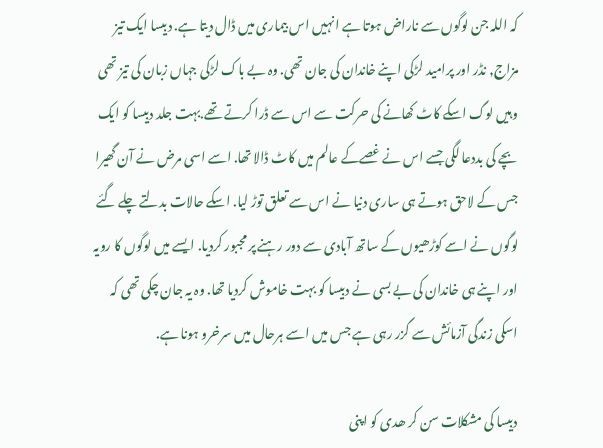کہ اللہ جن لوگوں سے ناراض ہوتا ہے انہیں اس بیماری میں ڈال دیتا ہے. دبیسا ایک تیز مزاج, نڈر اور پرامید لڑکی اپنے خاندان کی جان تھی. وہ بے باک لڑکی جہاں زبان کی تیز تھی وہیں لوگ اسکے کاٹ کھانے کی حرکت سے اس سے ڈرا کرتے تھے.بہت جلد دبیسا کو ایک بچے کی بددعا لگی جسے اس نے غصےکے عالم میں کاٹ ڈالا تھا. اسے اسی مرض نے آن گھیرا جس کے لاحق ہوتے ہی ساری دنیا نے اس سے تعلق توڑ لیا. اسکے حالات بدلتے چلے گئے لوگوں نے اسے کوڑھیوں کے ساتھ آبادی سے دور رہنے پر مجبور کردیا. ایسے میں لوگوں کا رویہ اور اپنے ہی خاندان کی بے بسی نے دبیسا کو بہت خاموش کردیا تھا. وہ یہ جان چکی تھی کہ اسکی زندگی آزمائش سے گزر رہی ہے جس میں اسے ہرحال میں سرخرو ہونا ہے.

دبیسا کی مشکلات سن کر ھدی کو اپنی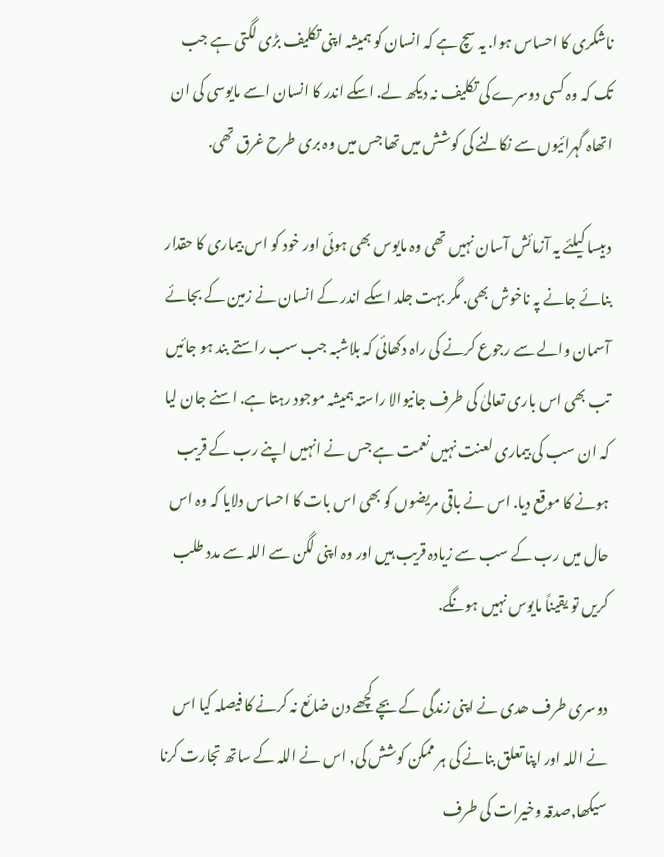ناشکری کا احساس ہوا. یہ سچ ہے کہ انسان کو ہمیشہ اپنی تکلیف بڑی لگتی ہے جب تک کہ وہ کسی دوسرے کی تکلیف نہ دیکھ لے. اسکے اندر کا انسان اسے مایوسی کی ان اتھاہ گہرائیوں سے نکالنے کی کوشش میں تھا جس میں وہ بری طرح غرق تھی.

دبیسا کیلئے یہ آزمائش آسان نہیں تھی وہ مایوس بھی ہوئی اور خود کو اس بیماری کا حقدار بنائے جانے پہ ناخوش بھی. مگر بہت جلد اسکے اندر کے انسان نے زمین کے بجائے آسمان والے سے رجوع کرنے کی راہ دکھائی کہ بلاشبہ جب سب راستے بند ہو جائیں تب بھی اس باری تعالیٰ کی طرف جانیوالا راستہ ہمیشہ موجود رہتا ہے. اسنے جان لیا کہ ان سب کی بیماری لعنت نہیں نعمت ہے جس نے انہیں اپنے رب کے قریب ہونے کا موقع دیا. اس نے باقی مریضوں کو بھی اس بات کا احساس دلایا کہ وہ اس حال میں رب کے سب سے زیادہ قریب ہیں اور وہ اپنی لگن سے اللہ سے مدد طلب کریں تو یقیناً مایوس نہیں ہونگے.

دوسری طرف ھدی نے اپنی زندگی کے بچے کچھے دن ضائع نہ کرنے کا فیصلہ کیا اس نے اللہ اور اپنا تعلق بنانے کی ہر ممکن کوشش کی, اس نے اللہ کے ساتھ تجارت کرنا سیکھا,صدقہ وخیرات کی طرف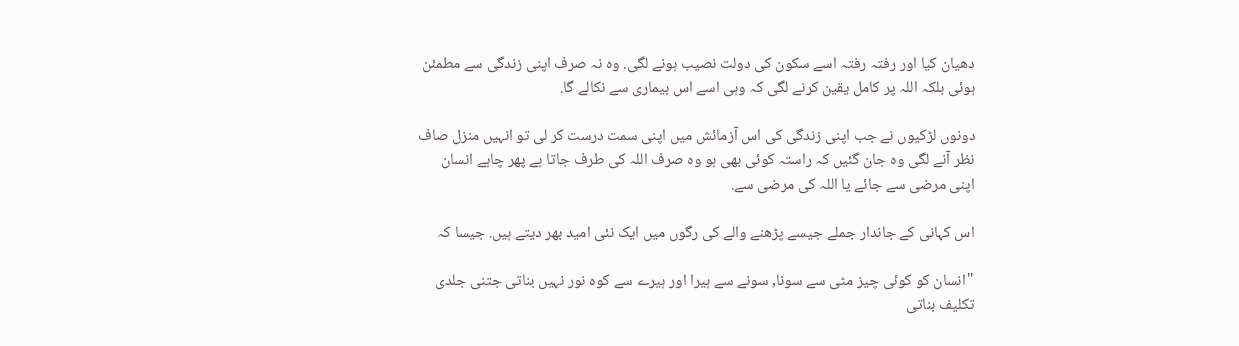دھیان کیا اور رفتہ رفتہ اسے سکون کی دولت نصیب ہونے لگی. وہ نہ صرف اپنی زندگی سے مطمئن ہوئی بلکہ اللہ پر کامل یقین کرنے لگی کہ وہی اسے اس بیماری سے نکالے گا.

دونوں لڑکیوں نے جب اپنی زندگی کی اس آزمائش میں اپنی سمت درست کر لی تو انہیں منزل صاف نظر آنے لگی وہ جان گئیں کہ راستہ کوئی بھی ہو وہ صرف اللہ کی طرف جاتا ہے پھر چاہے انسان اپنی مرضی سے جائے یا اللہ کی مرضی سے.

اس کہانی کے جاندار جملے جیسے پڑھنے والے کی رگوں میں ایک نئی امید بھر دیتے ہیں. جیسا کہ

"انسان کو کوئی چیز مٹی سے سونا, سونے سے ہیرا اور ہیرے سے کوہ نور نہیں بناتی جتنی جلدی تکلیف بناتی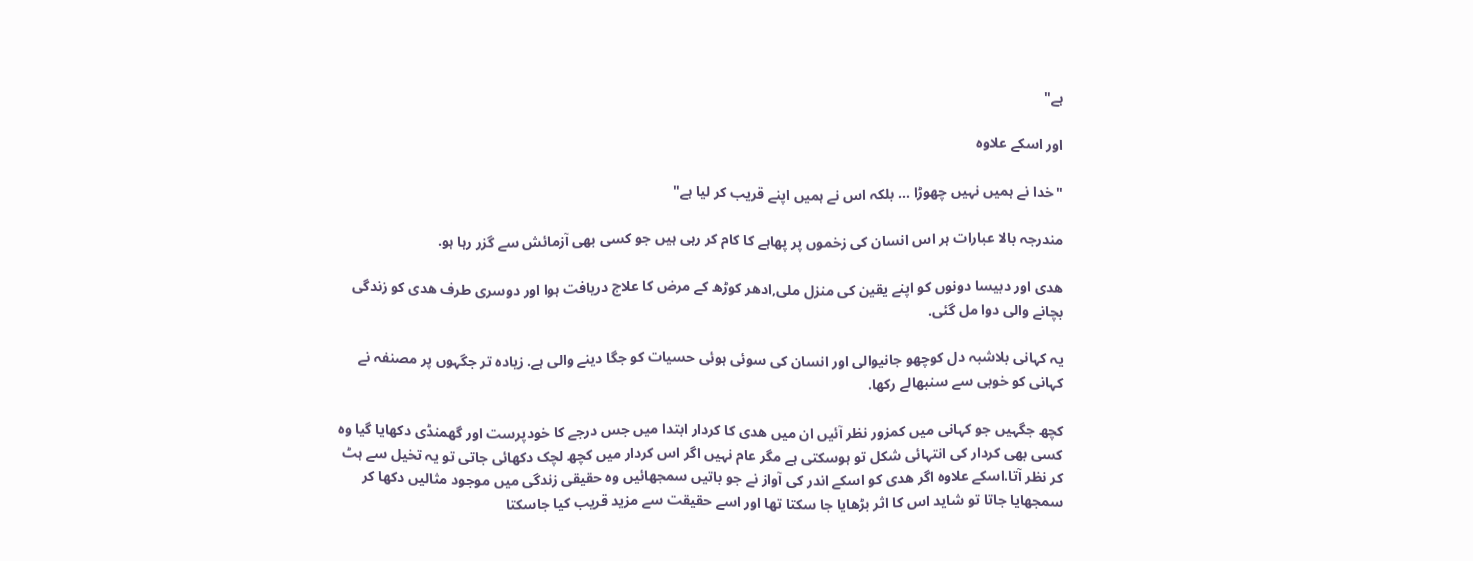ہے"

اور اسکے علاوہ

"خدا نے ہمیں نہیں چھوڑا ... بلکہ اس نے ہمیں اپنے قریب کر لیا ہے"

مندرجہ بالا عبارات ہر اس انسان کی زخموں پر پھاہے کا کام کر رہی ہیں جو کسی بھی آزمائش سے گزر رہا ہو.

ھدی اور دبیسا دونوں کو اپنے یقین کی منزل ملی,ادھر کوڑھ کے مرض کا علاج دریافت ہوا اور دوسری طرف ھدی کو زندگی بچانے والی دوا مل گئی.

یہ کہانی بلاشبہ دل کوچھو جانیوالی اور انسان کی سوئی ہوئی حسیات کو جگا دینے والی ہے. زیادہ تر جگہوں پر مصنفہ نے کہانی کو خوبی سے سنبھالے رکھا.

کچھ جگہیں جو کہانی میں کمزور نظر آئیں ان میں ھدی کا کردار ابتدا میں جس درجے کا خودپرست اور گھمنڈی دکھایا گیا وہ کسی بھی کردار کی انتہائی شکل تو ہوسکتی ہے مگر عام نہیں اگر اس کردار میں کچھ لچک دکھائی جاتی تو یہ تخیل سے ہٹ کر نظر آتا.اسکے علاوہ اگر ھدی کو اسکے اندر کی آواز نے جو باتیں سمجھائیں وہ حقیقی زندگی میں موجود مثالیں دکھا کر سمجھایا جاتا تو شاید اس کا اثر بڑھایا جا سکتا تھا اور اسے حقیقت سے مزید قریب کیا جاسکتا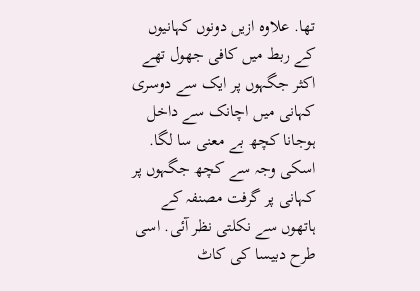تھا. علاوہ ازیں دونوں کہانیوں کے ربط میں کافی جھول تھے اکثر جگہوں پر ایک سے دوسری کہانی میں اچانک سے داخل ہوجانا کچھ بے معنی سا لگا. اسکی وجہ سے کچھ جگہوں پر کہانی پر گرفت مصنفہ کے ہاتھوں سے نکلتی نظر آئی. اسی طرح دبیسا کی کاٹ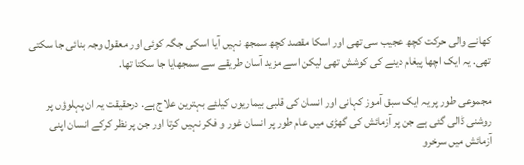کھانے والی حرکت کچھ عجیب سی تھی اور اسکا مقصد کچھ سمجھ نہیں آیا اسکی جگہ کوئی اور معقول وجہ بنائی جا سکتی تھی. یہ ایک اچھا پیغام دینے کی کوشش تھی لیکن اسے مزید آسان طریقے سے سمجھایا جا سکتا تھا.

مجموعی طور پر یہ ایک سبق آموز کہانی اور انسان کی قلبی بیماریوں کیلئے بہترین علاج ہے. درحقیقت یہ ان پہلوؤں پر روشنی ڈالی گئی ہے جن پر آزمائش کی گھڑی میں عام طور پر انسان غور و فکر نہیں کرتا اور جن پر نظر کرکے انسان اپنی آزمائش میں سرخرو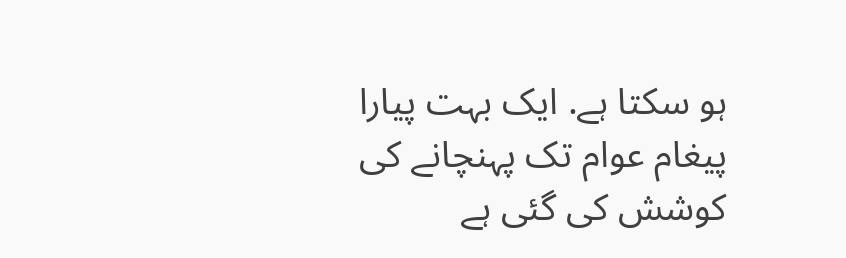ہو سکتا ہے. ایک بہت پیارا پیغام عوام تک پہنچانے کی کوشش کی گئی ہے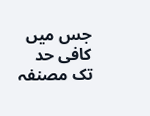جس میں کافی حد تک مصنفہ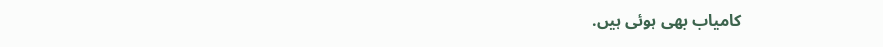کامیاب بھی ہوئی ہیں.